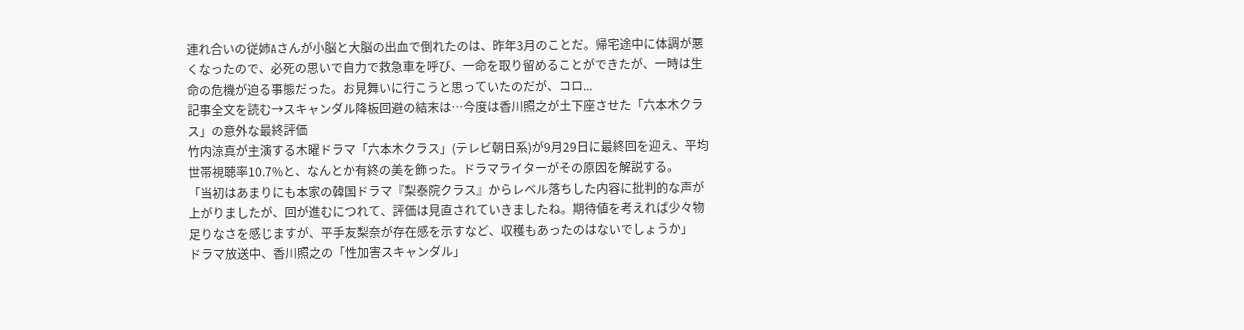連れ合いの従姉Aさんが小脳と大脳の出血で倒れたのは、昨年3月のことだ。帰宅途中に体調が悪くなったので、必死の思いで自力で救急車を呼び、一命を取り留めることができたが、一時は生命の危機が迫る事態だった。お見舞いに行こうと思っていたのだが、コロ...
記事全文を読む→スキャンダル降板回避の結末は…今度は香川照之が土下座させた「六本木クラス」の意外な最終評価
竹内涼真が主演する木曜ドラマ「六本木クラス」(テレビ朝日系)が9月29日に最終回を迎え、平均世帯視聴率10.7%と、なんとか有終の美を飾った。ドラマライターがその原因を解説する。
「当初はあまりにも本家の韓国ドラマ『梨泰院クラス』からレベル落ちした内容に批判的な声が上がりましたが、回が進むにつれて、評価は見直されていきましたね。期待値を考えれば少々物足りなさを感じますが、平手友梨奈が存在感を示すなど、収穫もあったのはないでしょうか」
ドラマ放送中、香川照之の「性加害スキャンダル」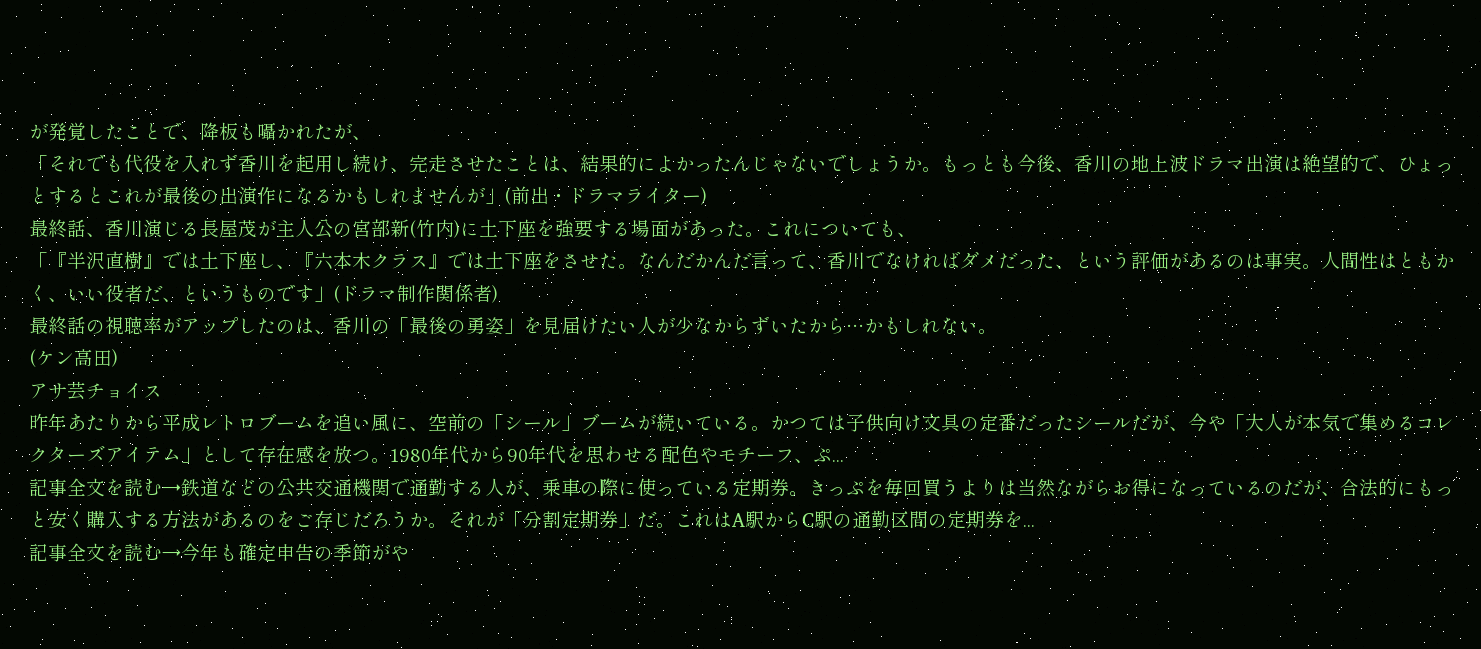が発覚したことで、降板も囁かれたが、
「それでも代役を入れず香川を起用し続け、完走させたことは、結果的によかったんじゃないでしょうか。もっとも今後、香川の地上波ドラマ出演は絶望的で、ひょっとするとこれが最後の出演作になるかもしれませんが」(前出・ドラマライター)
最終話、香川演じる長屋茂が主人公の宮部新(竹内)に土下座を強要する場面があった。これについても、
「『半沢直樹』では土下座し、『六本木クラス』では土下座をさせた。なんだかんだ言って、香川でなければダメだった、という評価があるのは事実。人間性はともかく、いい役者だ、というものです」(ドラマ制作関係者)
最終話の視聴率がアップしたのは、香川の「最後の勇姿」を見届けたい人が少なからずいたから…かもしれない。
(ケン高田)
アサ芸チョイス
昨年あたりから平成レトロブームを追い風に、空前の「シール」ブームが続いている。かつては子供向け文具の定番だったシールだが、今や「大人が本気で集めるコレクターズアイテム」として存在感を放つ。1980年代から90年代を思わせる配色やモチーフ、ぷ...
記事全文を読む→鉄道などの公共交通機関で通勤する人が、乗車の際に使っている定期券。きっぷを毎回買うよりは当然ながらお得になっているのだが、合法的にもっと安く購入する方法があるのをご存じだろうか。それが「分割定期券」だ。これはA駅からC駅の通勤区間の定期券を...
記事全文を読む→今年も確定申告の季節がや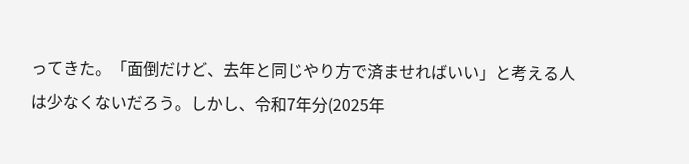ってきた。「面倒だけど、去年と同じやり方で済ませればいい」と考える人は少なくないだろう。しかし、令和7年分(2025年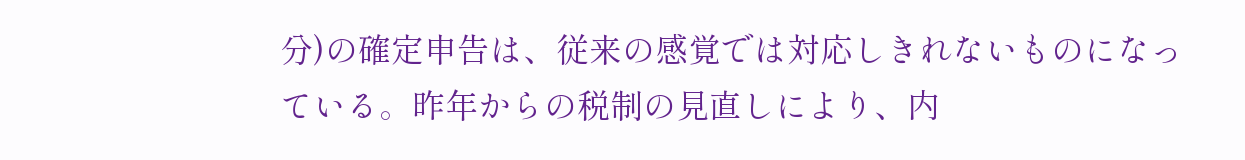分)の確定申告は、従来の感覚では対応しきれないものになっている。昨年からの税制の見直しにより、内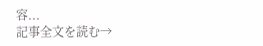容...
記事全文を読む→